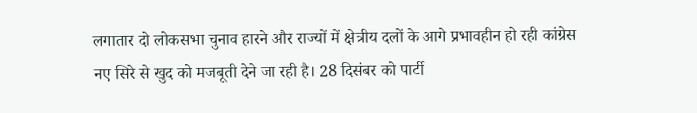लगातार दो लोकसभा चुनाव हारने और राज्यों में क्षेत्रीय दलों के आगे प्रभावहीन हो रही कांग्रेस नए सिरे से खुद को मजबूती देने जा रही है। 28 दिसंबर को पार्टी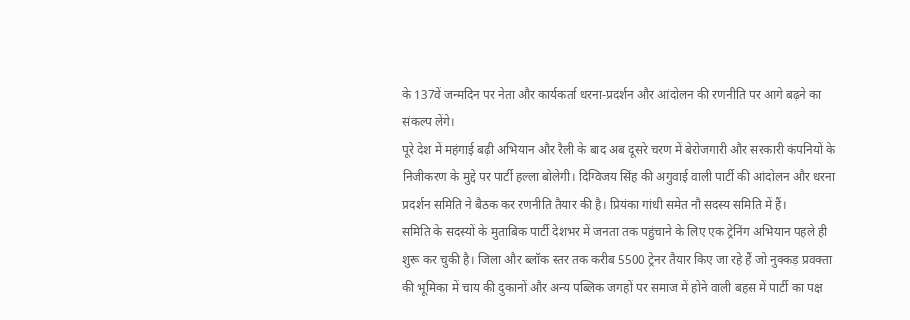के 137वें जन्मदिन पर नेता और कार्यकर्ता धरना-प्रदर्शन और आंदोलन की रणनीति पर आगे बढ़ने का संकल्प लेंगे।
पूरे देश में महंगाई बढ़ी अभियान और रैली के बाद अब दूसरे चरण में बेरोजगारी और सरकारी कंपनियों के निजीकरण के मुद्दे पर पार्टी हल्ला बोलेगी। दिग्विजय सिंह की अगुवाई वाली पार्टी की आंदोलन और धरना प्रदर्शन समिति ने बैठक कर रणनीति तैयार की है। प्रियंका गांधी समेत नौ सदस्य समिति में हैं।
समिति के सदस्यों के मुताबिक पार्टी देशभर में जनता तक पहुंचाने के लिए एक ट्रेनिंग अभियान पहले ही शुरू कर चुकी है। जिला और ब्लॉक स्तर तक करीब 5500 ट्रेनर तैयार किए जा रहे हैं जो नुक्कड़ प्रवक्ता की भूमिका में चाय की दुकानों और अन्य पब्लिक जगहों पर समाज में होने वाली बहस में पार्टी का पक्ष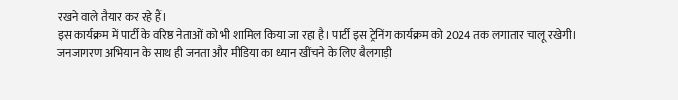रखने वाले तैयार कर रहे हैं।
इस कार्यक्रम में पार्टी के वरिष्ठ नेताओं को भी शामिल किया जा रहा है। पार्टी इस ट्रेनिंग कार्यक्रम को 2024 तक लगातार चालू रखेगी। जनजागरण अभियान के साथ ही जनता और मीडिया का ध्यान खींचने के लिए बैलगाड़ी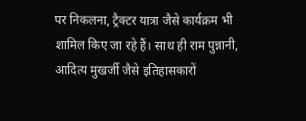पर निकलना, ट्रैक्टर यात्रा जैसे कार्यक्रम भी शामिल किए जा रहे हैं। साथ ही राम पुन्नानी, आदित्य मुखर्जी जैसे इतिहासकारों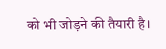को भी जोड़ने की तैयारी है।